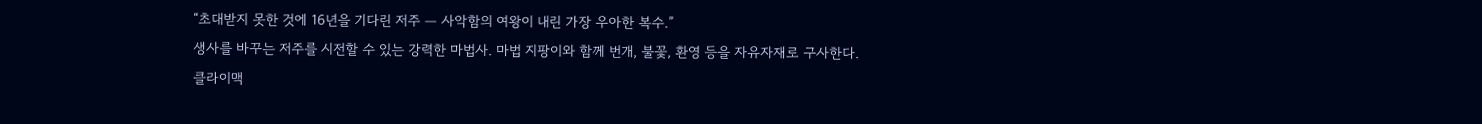“초대받지 못한 것에 16년을 기다린 저주 — 사악함의 여왕이 내린 가장 우아한 복수.”
생사를 바꾸는 저주를 시전할 수 있는 강력한 마법사. 마법 지팡이와 함께 번개, 불꽃, 환영 등을 자유자재로 구사한다.
클라이맥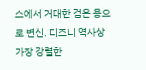스에서 거대한 검은 용으로 변신. 디즈니 역사상 가장 강렬한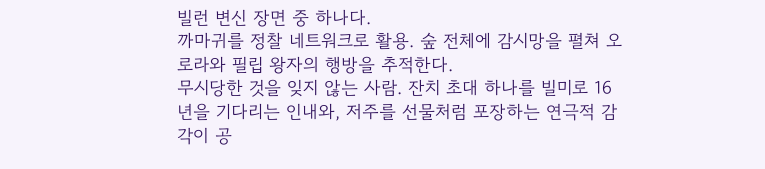빌런 변신 장면 중 하나다.
까마귀를 정찰 네트워크로 활용. 숲 전체에 감시망을 펼쳐 오로라와 필립 왕자의 행방을 추적한다.
무시당한 것을 잊지 않는 사람. 잔치 초대 하나를 빌미로 16년을 기다리는 인내와, 저주를 선물처럼 포장하는 연극적 감각이 공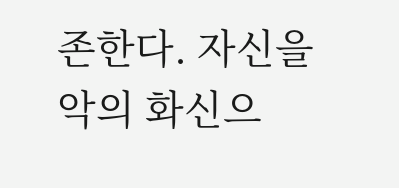존한다. 자신을 악의 화신으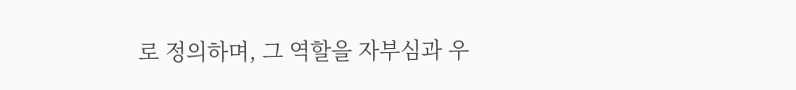로 정의하며, 그 역할을 자부심과 우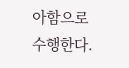아함으로 수행한다.